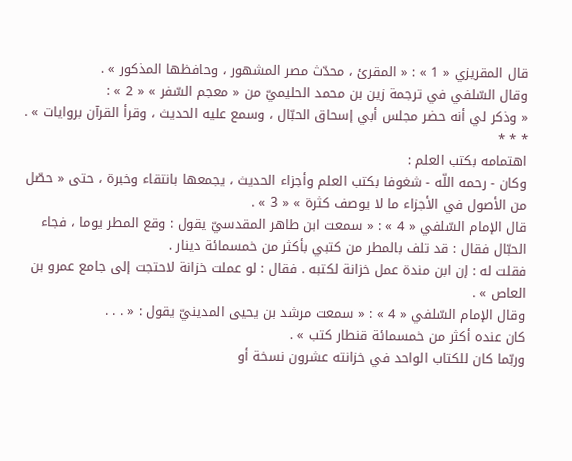قال المقريزي « 1 » : « المقرئ ، محدّث مصر المشهور ، وحافظها المذكور » .
وقال السّلفي في ترجمة زين بن محمد الحليميّ من « معجم السّفر » « 2 » :
« وذكر لي أنه حضر مجلس أبي إسحاق الحبّال ، وسمع عليه الحديث ، وقرأ القرآن بروايات » .
* * *
اهتمامه بكتب العلم :
وكان - رحمه اللّه - شغوفا بكتب العلم وأجزاء الحديث ، يجمعها بانتقاء وخبرة ، حتى « حصّل من الأصول في الأجزاء ما لا يوصف كثرة » « 3 » .
قال الإمام السّلفي « 4 » : « سمعت ابن طاهر المقدسيّ يقول : وقع المطر يوما ، فجاء الحبّال فقال : قد تلف بالمطر من كتبي بأكثر من خمسمائة دينار .
فقلت له : إن ابن مندة عمل خزانة لكتبه . فقال : لو عملت خزانة لاحتجت إلى جامع عمرو بن العاص » .
وقال الإمام السّلفي « 4 » : « سمعت مرشد بن يحيى المدينيّ يقول : « . . .
كان عنده أكثر من خمسمائة قنطار كتب » .
وربّما كان للكتاب الواحد في خزانته عشرون نسخة أو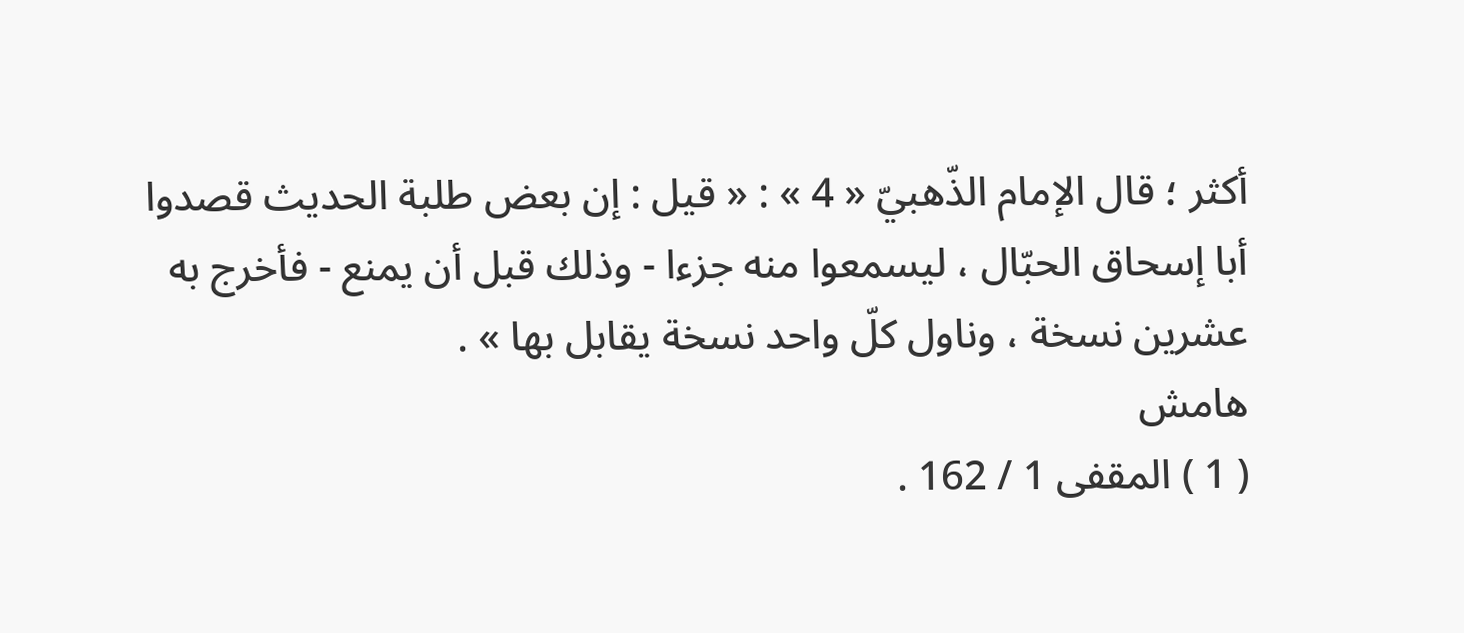أكثر ؛ قال الإمام الذّهبيّ « 4 » : « قيل : إن بعض طلبة الحديث قصدوا أبا إسحاق الحبّال ، ليسمعوا منه جزءا - وذلك قبل أن يمنع - فأخرج به عشرين نسخة ، وناول كلّ واحد نسخة يقابل بها » .
هامش
( 1 ) المقفى 1 / 162 .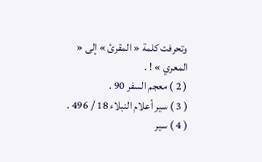وتحرفت كلمة « المقرئ » إلى « المعري » ! .
( 2 ) معجم السفر 90 .
( 3 ) سير أعلام النبلاء 18 / 496 .
( 4 ) سير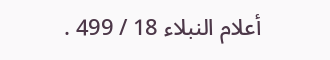أعلام النبلاء 18 / 499 .